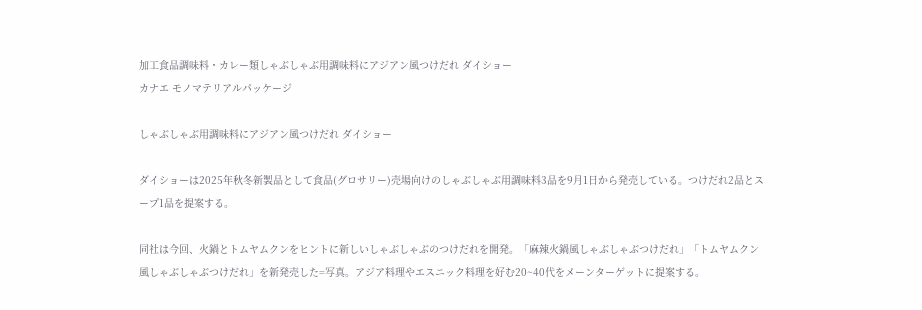加工食品調味料・カレー類しゃぶしゃぶ用調味料にアジアン風つけだれ ダイショー
カナエ モノマテリアルパッケージ

しゃぶしゃぶ用調味料にアジアン風つけだれ ダイショー

ダイショーは2025年秋冬新製品として食品(グロサリー)売場向けのしゃぶしゃぶ用調味料3品を9月1日から発売している。つけだれ2品とスープ1品を提案する。

同社は今回、火鍋とトムヤムクンをヒントに新しいしゃぶしゃぶのつけだれを開発。「麻辣火鍋風しゃぶしゃぶつけだれ」「トムヤムクン風しゃぶしゃぶつけだれ」を新発売した=写真。アジア料理やエスニック料理を好む20~40代をメーンターゲットに提案する。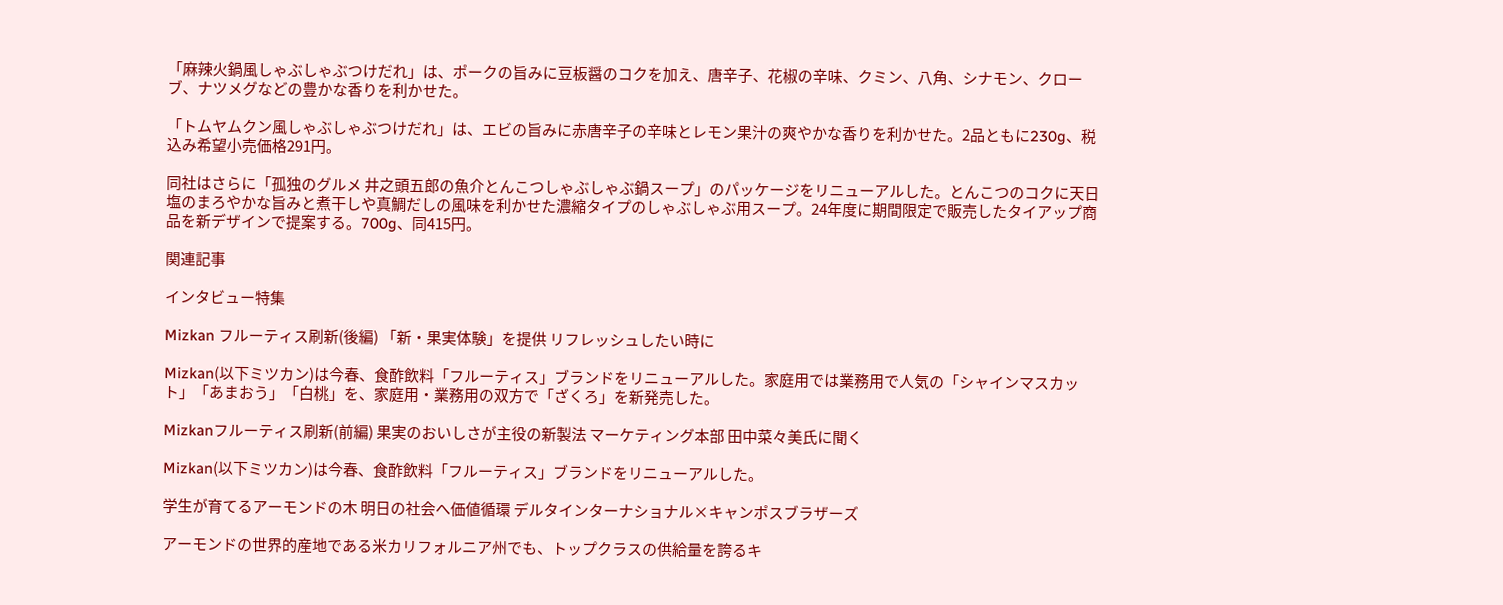「麻辣火鍋風しゃぶしゃぶつけだれ」は、ポークの旨みに豆板醤のコクを加え、唐辛子、花椒の辛味、クミン、八角、シナモン、クローブ、ナツメグなどの豊かな香りを利かせた。

「トムヤムクン風しゃぶしゃぶつけだれ」は、エビの旨みに赤唐辛子の辛味とレモン果汁の爽やかな香りを利かせた。2品ともに230g、税込み希望小売価格291円。

同社はさらに「孤独のグルメ 井之頭五郎の魚介とんこつしゃぶしゃぶ鍋スープ」のパッケージをリニューアルした。とんこつのコクに天日塩のまろやかな旨みと煮干しや真鯛だしの風味を利かせた濃縮タイプのしゃぶしゃぶ用スープ。24年度に期間限定で販売したタイアップ商品を新デザインで提案する。700g、同415円。

関連記事

インタビュー特集

Mizkan フルーティス刷新(後編) 「新・果実体験」を提供 リフレッシュしたい時に

Mizkan(以下ミツカン)は今春、食酢飲料「フルーティス」ブランドをリニューアルした。家庭用では業務用で人気の「シャインマスカット」「あまおう」「白桃」を、家庭用・業務用の双方で「ざくろ」を新発売した。

Mizkanフルーティス刷新(前編) 果実のおいしさが主役の新製法 マーケティング本部 田中菜々美氏に聞く

Mizkan(以下ミツカン)は今春、食酢飲料「フルーティス」ブランドをリニューアルした。

学生が育てるアーモンドの木 明日の社会へ価値循環 デルタインターナショナル×キャンポスブラザーズ

アーモンドの世界的産地である米カリフォルニア州でも、トップクラスの供給量を誇るキ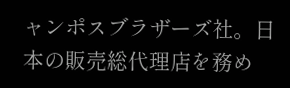ャンポスブラザーズ社。日本の販売総代理店を務め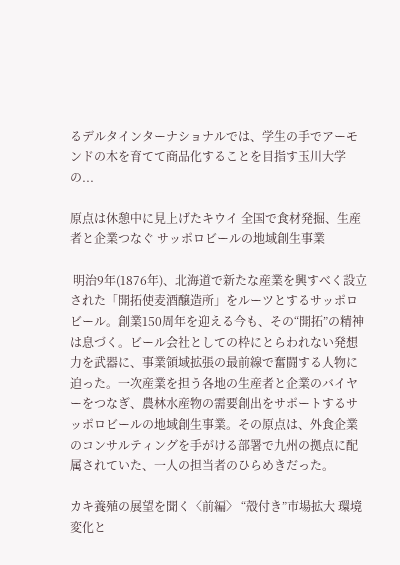るデルタインターナショナルでは、学生の手でアーモンドの木を育てて商品化することを目指す玉川大学の...

原点は休憩中に見上げたキウイ 全国で食材発掘、生産者と企業つなぐ サッポロビールの地域創生事業

 明治9年(1876年)、北海道で新たな産業を興すべく設立された「開拓使麦酒醸造所」をルーツとするサッポロビール。創業150周年を迎える今も、その“開拓”の精神は息づく。ビール会社としての枠にとらわれない発想力を武器に、事業領域拡張の最前線で奮闘する人物に迫った。一次産業を担う各地の生産者と企業のバイヤーをつなぎ、農林水産物の需要創出をサポートするサッポロビールの地域創生事業。その原点は、外食企業のコンサルティングを手がける部署で九州の拠点に配属されていた、一人の担当者のひらめきだった。

カキ養殖の展望を聞く〈前編〉 “殻付き”市場拡大 環境変化と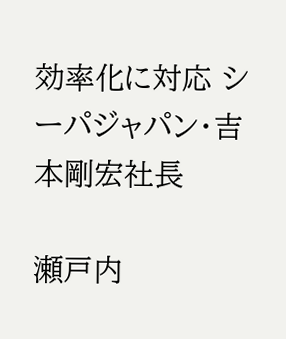効率化に対応 シーパジャパン・吉本剛宏社長

瀬戸内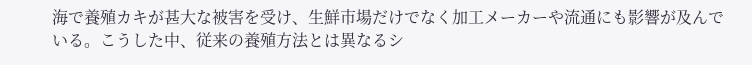海で養殖カキが甚大な被害を受け、生鮮市場だけでなく加工メーカーや流通にも影響が及んでいる。こうした中、従来の養殖方法とは異なるシ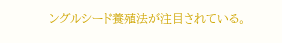ングルシード養殖法が注目されている。